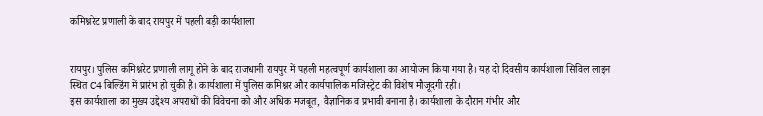कमिश्नरेट प्रणाली के बाद रायपुर में पहली बड़ी कार्यशाला


रायपुर। पुलिस कमिश्नरेट प्रणाली लागू होने के बाद राजधानी रायपुर में पहली महत्वपूर्ण कार्यशाला का आयोजन किया गया है। यह दो दिवसीय कार्यशाला सिविल लाइन स्थित C4 बिल्डिंग में प्रारंभ हो चुकी है। कार्यशाला में पुलिस कमिश्नर और कार्यपालिक मजिस्ट्रेट की विशेष मौजूदगी रही।
इस कार्यशाला का मुख्य उद्देश्य अपराधों की विवेचना को और अधिक मजबूत, वैज्ञानिक व प्रभावी बनाना है। कार्यशाला के दौरान गंभीर और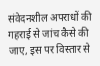संवेदनशील अपराधों की गहराई से जांच कैसे की जाए, इस पर विस्तार से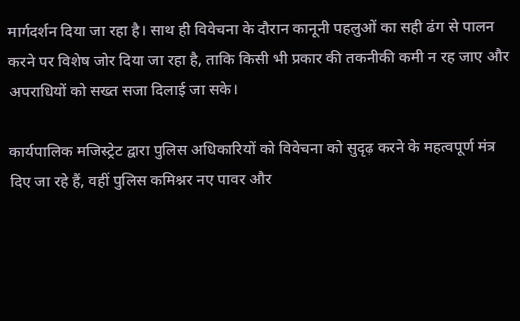मार्गदर्शन दिया जा रहा है। साथ ही विवेचना के दौरान कानूनी पहलुओं का सही ढंग से पालन करने पर विशेष जोर दिया जा रहा है, ताकि किसी भी प्रकार की तकनीकी कमी न रह जाए और अपराधियों को सख्त सजा दिलाई जा सके।

कार्यपालिक मजिस्ट्रेट द्वारा पुलिस अधिकारियों को विवेचना को सुदृढ़ करने के महत्वपूर्ण मंत्र दिए जा रहे हैं, वहीं पुलिस कमिश्नर नए पावर और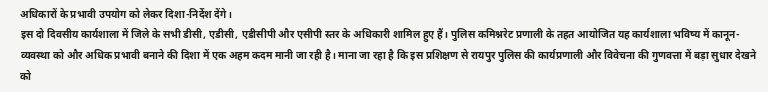अधिकारों के प्रभावी उपयोग को लेकर दिशा-निर्देश देंगे।
इस दो दिवसीय कार्यशाला में जिले के सभी डीसी, एडीसी, एडीसीपी और एसीपी स्तर के अधिकारी शामिल हुए हैं। पुलिस कमिश्नरेट प्रणाली के तहत आयोजित यह कार्यशाला भविष्य में कानून-व्यवस्था को और अधिक प्रभावी बनाने की दिशा में एक अहम कदम मानी जा रही है। माना जा रहा है कि इस प्रशिक्षण से रायपुर पुलिस की कार्यप्रणाली और विवेचना की गुणवत्ता में बड़ा सुधार देखने को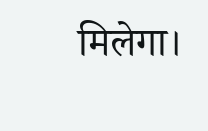मिलेगा।